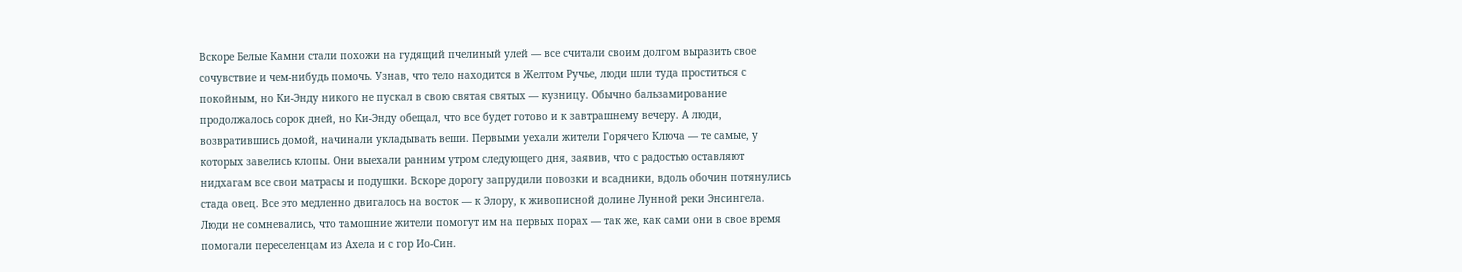Вскоре Белые Камни стали похожи на гудящий пчелиный улей — все считали своим долгом выразить свое сочувствие и чем-нибудь помочь. Узнав, что тело находится в Желтом Ручье, люди шли туда проститься с покойным, но Ки-Энду никого не пускал в свою святая святых — кузницу. Обычно бальзамирование продолжалось сорок дней, но Ки-Энду обещал, что все будет готово и к завтрашнему вечеру. А люди, возвратившись домой, начинали укладывать веши. Первыми уехали жители Горячего Ключа — те самые, у которых завелись клопы. Они выехали ранним утром следующего дня, заявив, что с радостью оставляют нидхагам все свои матрасы и подушки. Вскоре дорогу запрудили повозки и всадники, вдоль обочин потянулись стада овец. Все это медленно двигалось на восток — к Элору, к живописной долине Лунной реки Энсингела. Люди не сомневались, что тамошние жители помогут им на первых порах — так же, как сами они в свое время помогали переселенцам из Ахела и с гор Ио-Син.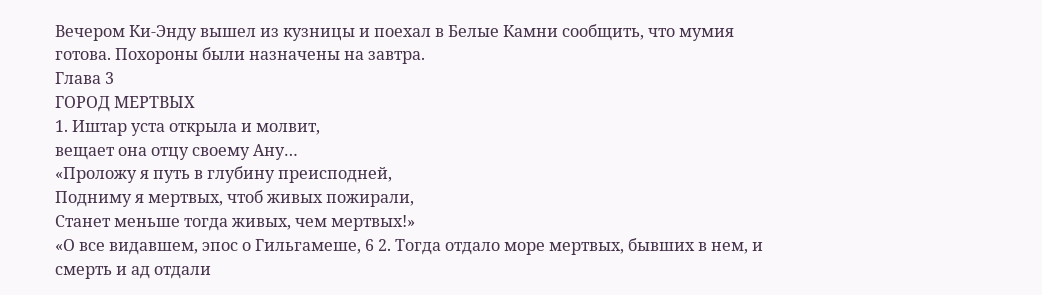Вечером Ки-Энду вышел из кузницы и поехал в Белые Камни сообщить, что мумия готова. Похороны были назначены на завтра.
Глава 3
ГОРОД МЕРТВЫХ
1. Иштар уста открыла и молвит,
вещает она отцу своему Ану…
«Проложу я путь в глубину преисподней,
Подниму я мертвых, чтоб живых пожирали,
Станет меньше тогда живых, чем мертвых!»
«О все видавшем, эпос о Гильгамеше, 6 2. Тогда отдало море мертвых, бывших в нем, и смерть и ад отдали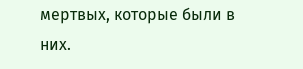мертвых, которые были в них.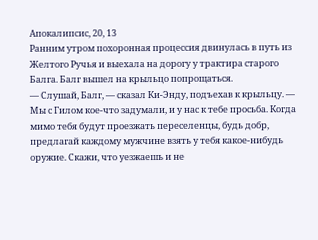Апокалипсис, 20, 13
Ранним утром похоронная процессия двинулась в путь из Желтого Ручья и выехала на дорогу у трактира старого Балга. Балг вышел на крыльцо попрощаться.
— Слушай, Балг, — сказал Ки-Энду, подъехав к крыльцу. — Мы с Гилом кое-что задумали, и у нас к тебе просьба. Когда мимо тебя будут проезжать переселенцы, будь добр, предлагай каждому мужчине взять у тебя какое-нибудь оружие. Скажи, что уезжаешь и не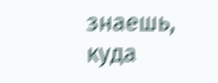знаешь, куда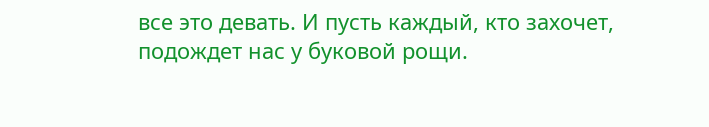все это девать. И пусть каждый, кто захочет, подождет нас у буковой рощи.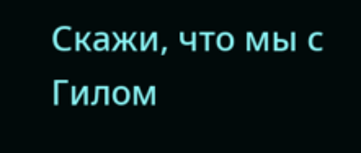Скажи, что мы с Гилом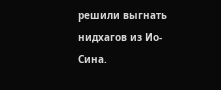решили выгнать нидхагов из Ио-Сина.